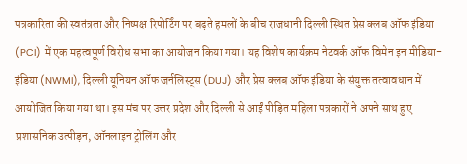पत्रकारिता की स्वतंत्रता और निष्पक्ष रिपोर्टिंग पर बढ़ते हमलों के बीच राजधानी दिल्ली स्थित प्रेस क्लब ऑफ इंडिया (PCI) में एक महत्वपूर्ण विरोध सभा का आयोजन किया गया। यह विशेष कार्यक्रम नेटवर्क ऑफ विमेन इन मीडिया-इंडिया (NWMI), दिल्ली यूनियन ऑफ जर्नलिस्ट्स (DUJ) और प्रेस क्लब ऑफ इंडिया के संयुक्त तत्वावधान में आयोजित किया गया था। इस मंच पर उत्तर प्रदेश और दिल्ली से आईं पीड़ित महिला पत्रकारों ने अपने साथ हुए प्रशासनिक उत्पीड़न, ऑनलाइन ट्रोलिंग और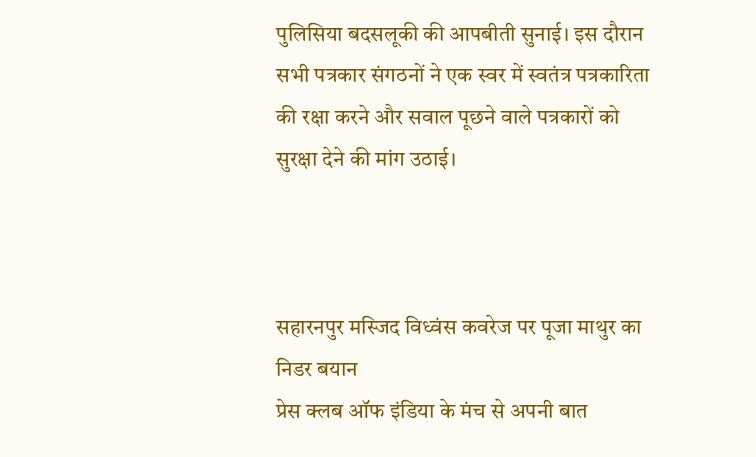पुलिसिया बदसलूकी की आपबीती सुनाई। इस दौरान सभी पत्रकार संगठनों ने एक स्वर में स्वतंत्र पत्रकारिता की रक्षा करने और सवाल पूछने वाले पत्रकारों को सुरक्षा देने की मांग उठाई।



सहारनपुर मस्जिद विध्वंस कवरेज पर पूजा माथुर का निडर बयान
प्रेस क्लब ऑफ इंडिया के मंच से अपनी बात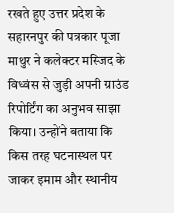रखते हुए उत्तर प्रदेश के सहारनपुर की पत्रकार पूजा माथुर ने कलेक्टर मस्जिद के विध्वंस से जुड़ी अपनी ग्राउंड रिपोर्टिंग का अनुभव साझा किया। उन्होंने बताया कि किस तरह घटनास्थल पर जाकर इमाम और स्थानीय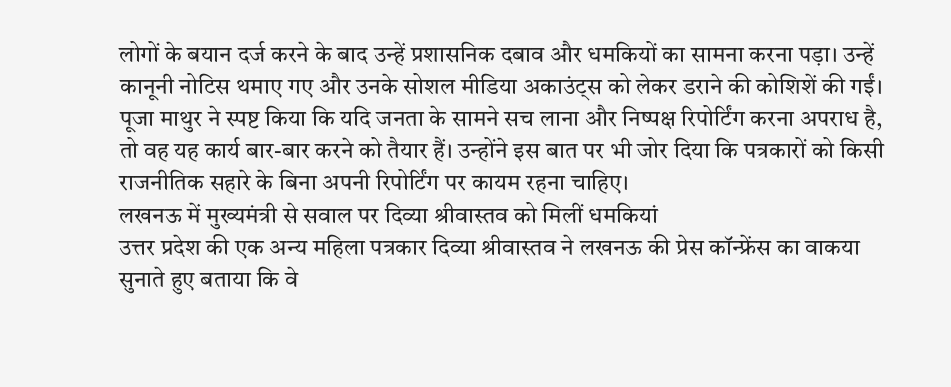लोगों के बयान दर्ज करने के बाद उन्हें प्रशासनिक दबाव और धमकियों का सामना करना पड़ा। उन्हें कानूनी नोटिस थमाए गए और उनके सोशल मीडिया अकाउंट्स को लेकर डराने की कोशिशें की गईं। पूजा माथुर ने स्पष्ट किया कि यदि जनता के सामने सच लाना और निष्पक्ष रिपोर्टिंग करना अपराध है, तो वह यह कार्य बार-बार करने को तैयार हैं। उन्होंने इस बात पर भी जोर दिया कि पत्रकारों को किसी राजनीतिक सहारे के बिना अपनी रिपोर्टिंग पर कायम रहना चाहिए।
लखनऊ में मुख्यमंत्री से सवाल पर दिव्या श्रीवास्तव को मिलीं धमकियां
उत्तर प्रदेश की एक अन्य महिला पत्रकार दिव्या श्रीवास्तव ने लखनऊ की प्रेस कॉन्फ्रेंस का वाकया सुनाते हुए बताया कि वे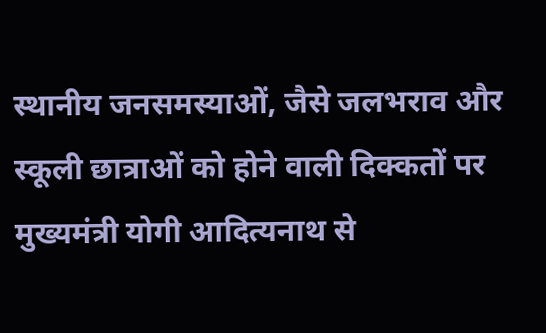स्थानीय जनसमस्याओं, जैसे जलभराव और स्कूली छात्राओं को होने वाली दिक्कतों पर मुख्यमंत्री योगी आदित्यनाथ से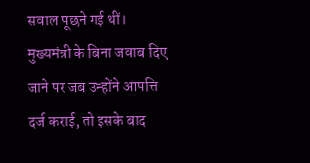सवाल पूछने गई थीं। मुख्यमंत्री के बिना जवाब दिए जाने पर जब उन्होंने आपत्ति दर्ज कराई, तो इसके बाद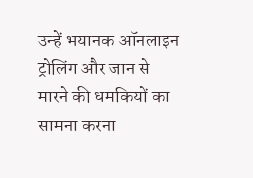उन्हें भयानक ऑनलाइन ट्रोलिंग और जान से मारने की धमकियों का सामना करना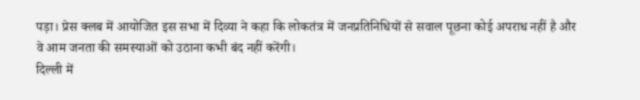पड़ा। प्रेस क्लब में आयोजित इस सभा में दिव्या ने कहा कि लोकतंत्र में जनप्रतिनिधियों से सवाल पूछना कोई अपराध नहीं है और वे आम जनता की समस्याओं को उठाना कभी बंद नहीं करेंगी।
दिल्ली में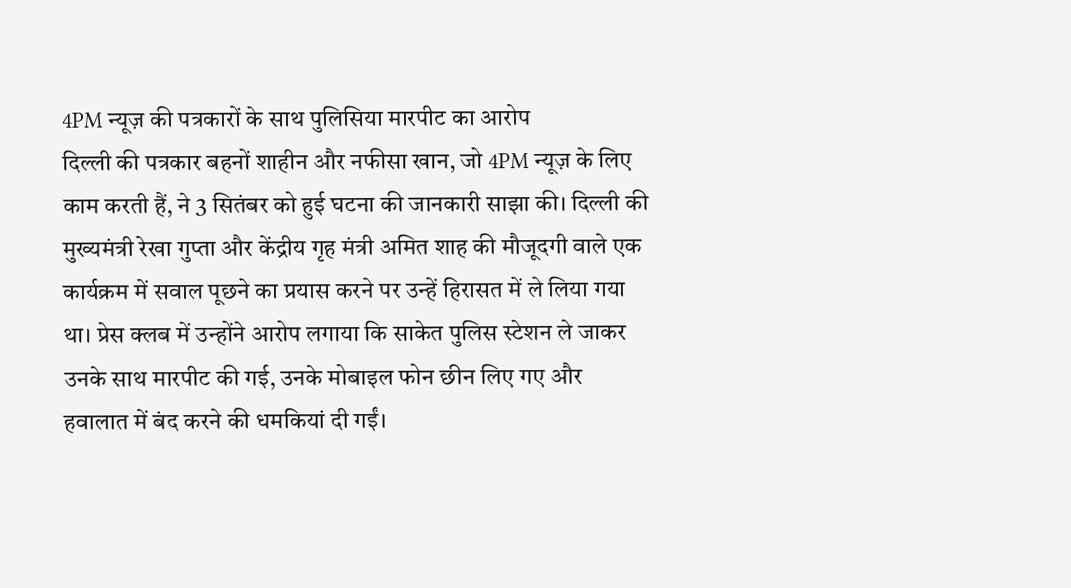4PM न्यूज़ की पत्रकारों के साथ पुलिसिया मारपीट का आरोप
दिल्ली की पत्रकार बहनों शाहीन और नफीसा खान, जो 4PM न्यूज़ के लिए काम करती हैं, ने 3 सितंबर को हुई घटना की जानकारी साझा की। दिल्ली की मुख्यमंत्री रेखा गुप्ता और केंद्रीय गृह मंत्री अमित शाह की मौजूदगी वाले एक कार्यक्रम में सवाल पूछने का प्रयास करने पर उन्हें हिरासत में ले लिया गया था। प्रेस क्लब में उन्होंने आरोप लगाया कि साकेत पुलिस स्टेशन ले जाकर उनके साथ मारपीट की गई, उनके मोबाइल फोन छीन लिए गए और हवालात में बंद करने की धमकियां दी गईं।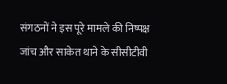संगठनों ने इस पूरे मामले की निष्पक्ष जांच और साकेत थाने के सीसीटीवी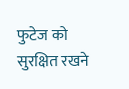फुटेज को सुरक्षित रखने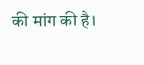की मांग की है।